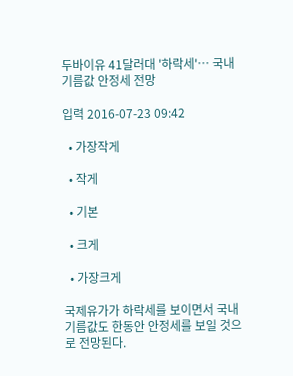두바이유 41달러대 '하락세'… 국내 기름값 안정세 전망

입력 2016-07-23 09:42

  • 가장작게

  • 작게

  • 기본

  • 크게

  • 가장크게

국제유가가 하락세를 보이면서 국내 기름값도 한동안 안정세를 보일 것으로 전망된다.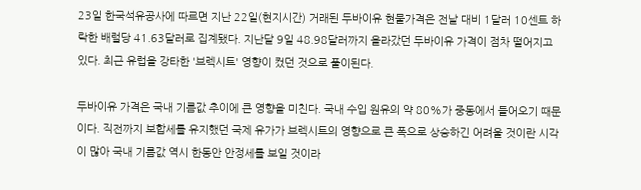23일 한국석유공사에 따르면 지난 22일(현지시간) 거래된 두바이유 현물가격은 전날 대비 1달러 10센트 하락한 배럴당 41.63달러로 집계됐다. 지난달 9일 48.98달러까지 올라갔던 두바이유 가격이 점차 떨어지고 있다. 최근 유럽을 강타한 '브렉시트' 영향이 컸던 것으로 풀이된다.

두바이유 가격은 국내 기름값 추이에 큰 영향을 미친다. 국내 수입 원유의 약 80%가 중동에서 들어오기 때문이다. 직전까지 보합세를 유지했던 국제 유가가 브렉시트의 영향으로 큰 폭으로 상승하긴 어려울 것이란 시각이 많아 국내 기름값 역시 한동안 안정세를 보일 것이라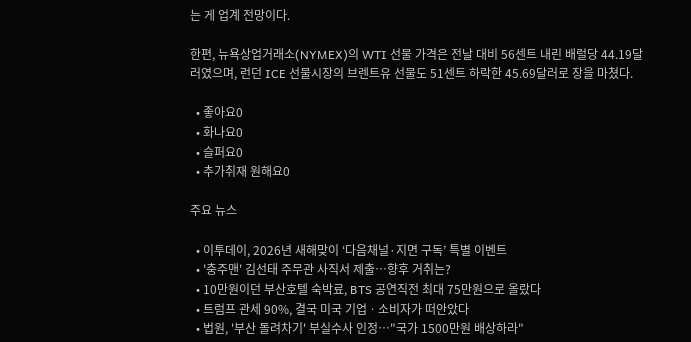는 게 업계 전망이다.

한편, 뉴욕상업거래소(NYMEX)의 WTI 선물 가격은 전날 대비 56센트 내린 배럴당 44.19달러였으며, 런던 ICE 선물시장의 브렌트유 선물도 51센트 하락한 45.69달러로 장을 마쳤다.

  • 좋아요0
  • 화나요0
  • 슬퍼요0
  • 추가취재 원해요0

주요 뉴스

  • 이투데이, 2026년 새해맞이 ‘다음채널·지면 구독’ 특별 이벤트
  • '충주맨' 김선태 주무관 사직서 제출…향후 거취는?
  • 10만원이던 부산호텔 숙박료, BTS 공연직전 최대 75만원으로 올랐다
  • 트럼프 관세 90%, 결국 미국 기업ㆍ소비자가 떠안았다
  • 법원, '부산 돌려차기' 부실수사 인정…"국가 1500만원 배상하라"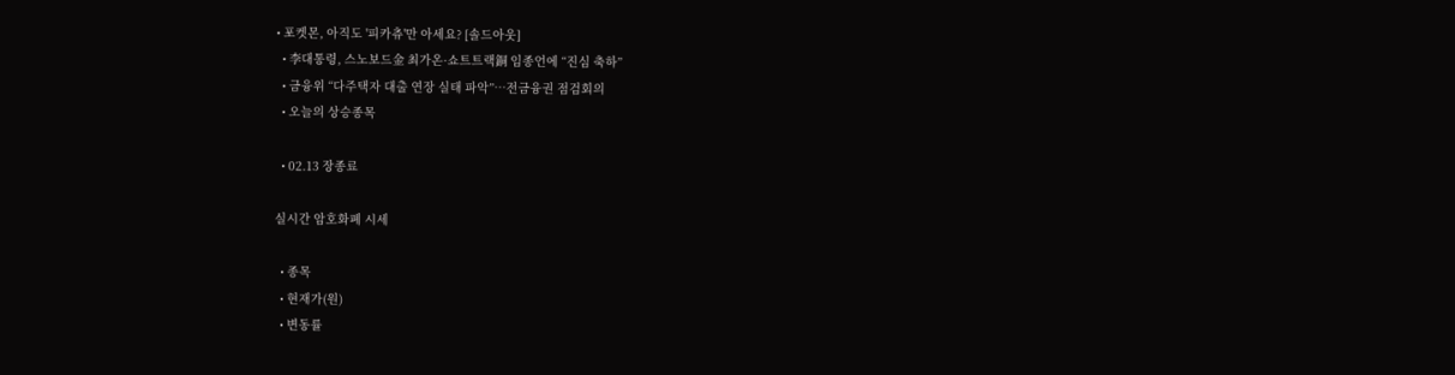• 포켓몬, 아직도 '피카츄'만 아세요? [솔드아웃]
  • 李대통령, 스노보드金 최가온·쇼트트랙銅 임종언에 “진심 축하”
  • 금융위 “다주택자 대출 연장 실태 파악”⋯전금융권 점검회의
  • 오늘의 상승종목

  • 02.13 장종료

실시간 암호화폐 시세

  • 종목
  • 현재가(원)
  • 변동률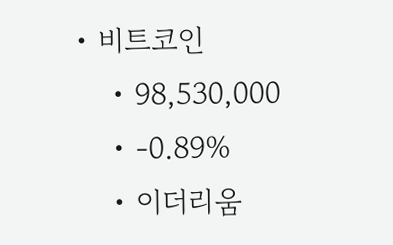• 비트코인
    • 98,530,000
    • -0.89%
    • 이더리움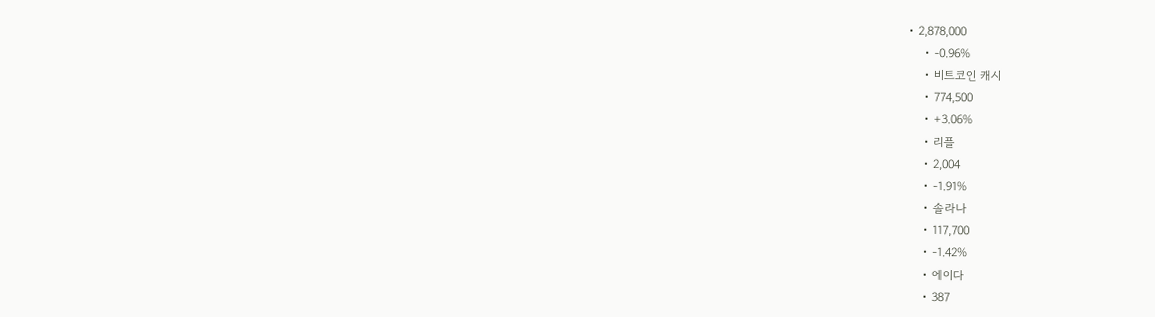• 2,878,000
    • -0.96%
    • 비트코인 캐시
    • 774,500
    • +3.06%
    • 리플
    • 2,004
    • -1.91%
    • 솔라나
    • 117,700
    • -1.42%
    • 에이다
    • 387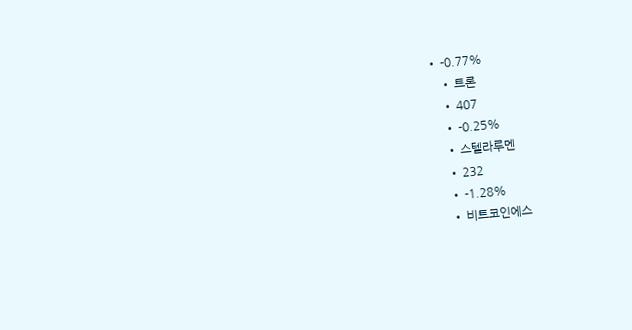• -0.77%
    • 트론
    • 407
    • -0.25%
    • 스텔라루멘
    • 232
    • -1.28%
    • 비트코인에스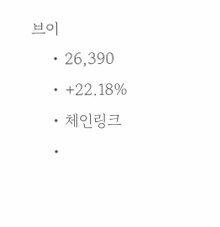브이
    • 26,390
    • +22.18%
    • 체인링크
    •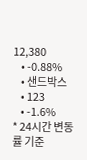12,380
    • -0.88%
    • 샌드박스
    • 123
    • -1.6%
* 24시간 변동률 기준